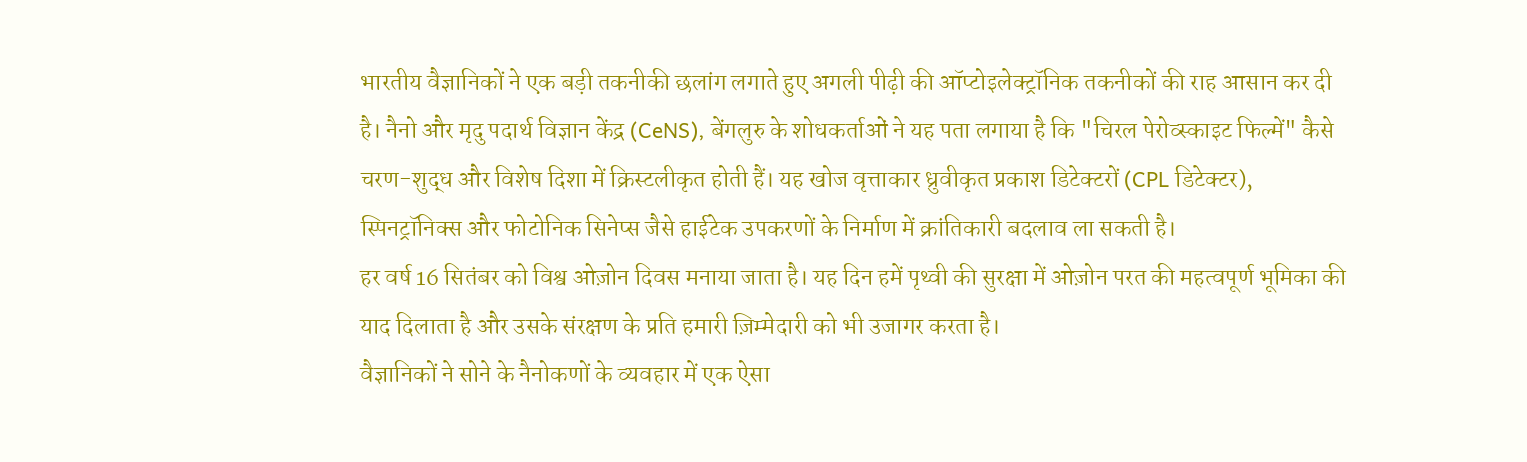भारतीय वैज्ञानिकों ने एक बड़ी तकनीकी छलांग लगाते हुए अगली पीढ़ी की ऑप्टोइलेक्ट्रॉनिक तकनीकों की राह आसान कर दी है। नैनो और मृदु पदार्थ विज्ञान केंद्र (CeNS), बेंगलुरु के शोधकर्ताओं ने यह पता लगाया है कि "चिरल पेरोव्स्काइट फिल्में" कैसे चरण-शुद्ध और विशेष दिशा में क्रिस्टलीकृत होती हैं। यह खोज वृत्ताकार ध्रुवीकृत प्रकाश डिटेक्टरों (CPL डिटेक्टर), स्पिनट्रॉनिक्स और फोटोनिक सिनेप्स जैसे हाईटेक उपकरणों के निर्माण में क्रांतिकारी बदलाव ला सकती है।
हर वर्ष 16 सितंबर को विश्व ओज़ोन दिवस मनाया जाता है। यह दिन हमें पृथ्वी की सुरक्षा में ओज़ोन परत की महत्वपूर्ण भूमिका की याद दिलाता है और उसके संरक्षण के प्रति हमारी ज़िम्मेदारी को भी उजागर करता है।
वैज्ञानिकों ने सोने के नैनोकणों के व्यवहार में एक ऐसा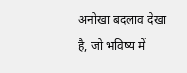अनोखा बदलाव देखा है, जो भविष्य में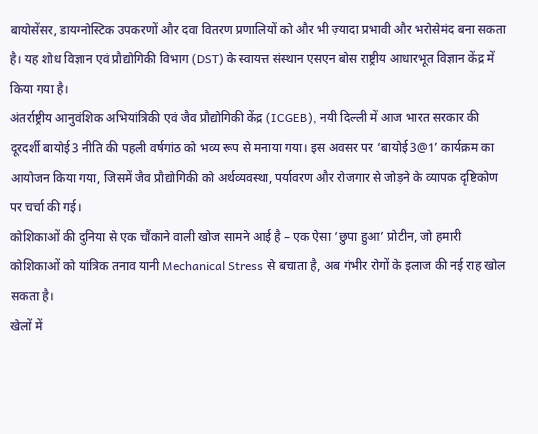बायोसेंसर, डायग्नोस्टिक उपकरणों और दवा वितरण प्रणालियों को और भी ज़्यादा प्रभावी और भरोसेमंद बना सकता है। यह शोध विज्ञान एवं प्रौद्योगिकी विभाग (DST) के स्वायत्त संस्थान एसएन बोस राष्ट्रीय आधारभूत विज्ञान केंद्र में किया गया है।
अंतर्राष्ट्रीय आनुवंशिक अभियांत्रिकी एवं जैव प्रौद्योगिकी केंद्र (ICGEB), नयी दिल्ली में आज भारत सरकार की दूरदर्शी बायोई3 नीति की पहली वर्षगांठ को भव्य रूप से मनाया गया। इस अवसर पर ‘बायोई3@1’ कार्यक्रम का आयोजन किया गया, जिसमें जैव प्रौद्योगिकी को अर्थव्यवस्था, पर्यावरण और रोजगार से जोड़ने के व्यापक दृष्टिकोण पर चर्चा की गई।
कोशिकाओं की दुनिया से एक चौंकाने वाली खोज सामने आई है – एक ऐसा ‘छुपा हुआ’ प्रोटीन, जो हमारी कोशिकाओं को यांत्रिक तनाव यानी Mechanical Stress से बचाता है, अब गंभीर रोगों के इलाज की नई राह खोल सकता है।
खेलों में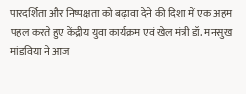पारदर्शिता और निष्पक्षता को बढ़ावा देने की दिशा में एक अहम पहल करते हुए केंद्रीय युवा कार्यक्रम एवं खेल मंत्री डॉ. मनसुख मांडविया ने आज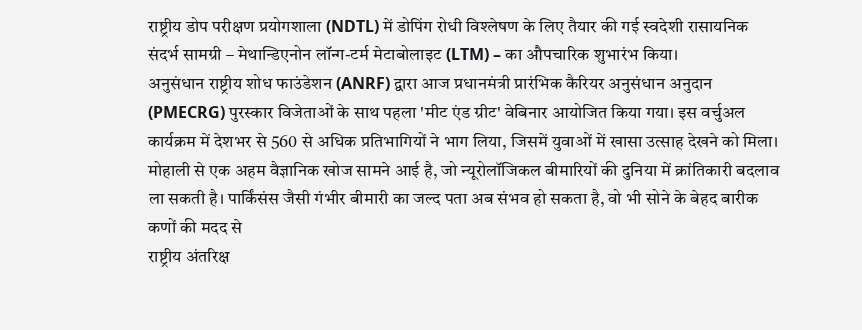राष्ट्रीय डोप परीक्षण प्रयोगशाला (NDTL) में डोपिंग रोधी विश्लेषण के लिए तैयार की गई स्वदेशी रासायनिक संदर्भ सामग्री – मेथान्डिएनोन लॉन्ग-टर्म मेटाबोलाइट (LTM) – का औपचारिक शुभारंभ किया।
अनुसंधान राष्ट्रीय शोध फाउंडेशन (ANRF) द्वारा आज प्रधानमंत्री प्रारंभिक कैरियर अनुसंधान अनुदान (PMECRG) पुरस्कार विजेताओं के साथ पहला 'मीट एंड ग्रीट' वेबिनार आयोजित किया गया। इस वर्चुअल कार्यक्रम में देशभर से 560 से अधिक प्रतिभागियों ने भाग लिया, जिसमें युवाओं में खासा उत्साह देखने को मिला।
मोहाली से एक अहम वैज्ञानिक खोज सामने आई है, जो न्यूरोलॉजिकल बीमारियों की दुनिया में क्रांतिकारी बदलाव ला सकती है। पार्किंसंस जैसी गंभीर बीमारी का जल्द पता अब संभव हो सकता है, वो भी सोने के बेहद बारीक कणों की मदद से
राष्ट्रीय अंतरिक्ष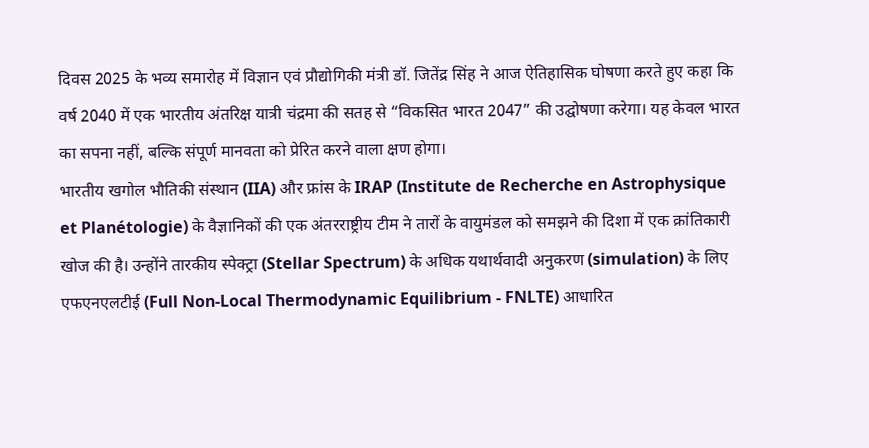दिवस 2025 के भव्य समारोह में विज्ञान एवं प्रौद्योगिकी मंत्री डॉ. जितेंद्र सिंह ने आज ऐतिहासिक घोषणा करते हुए कहा कि वर्ष 2040 में एक भारतीय अंतरिक्ष यात्री चंद्रमा की सतह से “विकसित भारत 2047” की उद्घोषणा करेगा। यह केवल भारत का सपना नहीं, बल्कि संपूर्ण मानवता को प्रेरित करने वाला क्षण होगा।
भारतीय खगोल भौतिकी संस्थान (IIA) और फ्रांस के IRAP (Institute de Recherche en Astrophysique et Planétologie) के वैज्ञानिकों की एक अंतरराष्ट्रीय टीम ने तारों के वायुमंडल को समझने की दिशा में एक क्रांतिकारी खोज की है। उन्होंने तारकीय स्पेक्ट्रा (Stellar Spectrum) के अधिक यथार्थवादी अनुकरण (simulation) के लिए एफएनएलटीई (Full Non-Local Thermodynamic Equilibrium - FNLTE) आधारित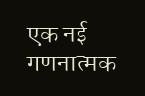एक नई गणनात्मक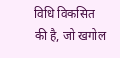विधि विकसित की है, जो खगोल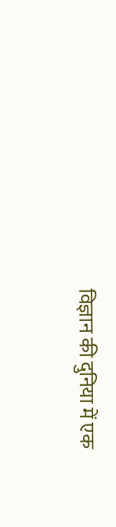विज्ञान की दुनिया में एक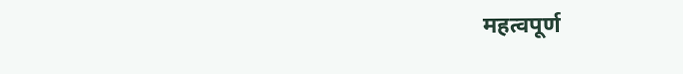महत्वपूर्ण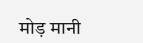मोड़ मानी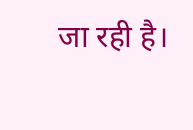जा रही है।